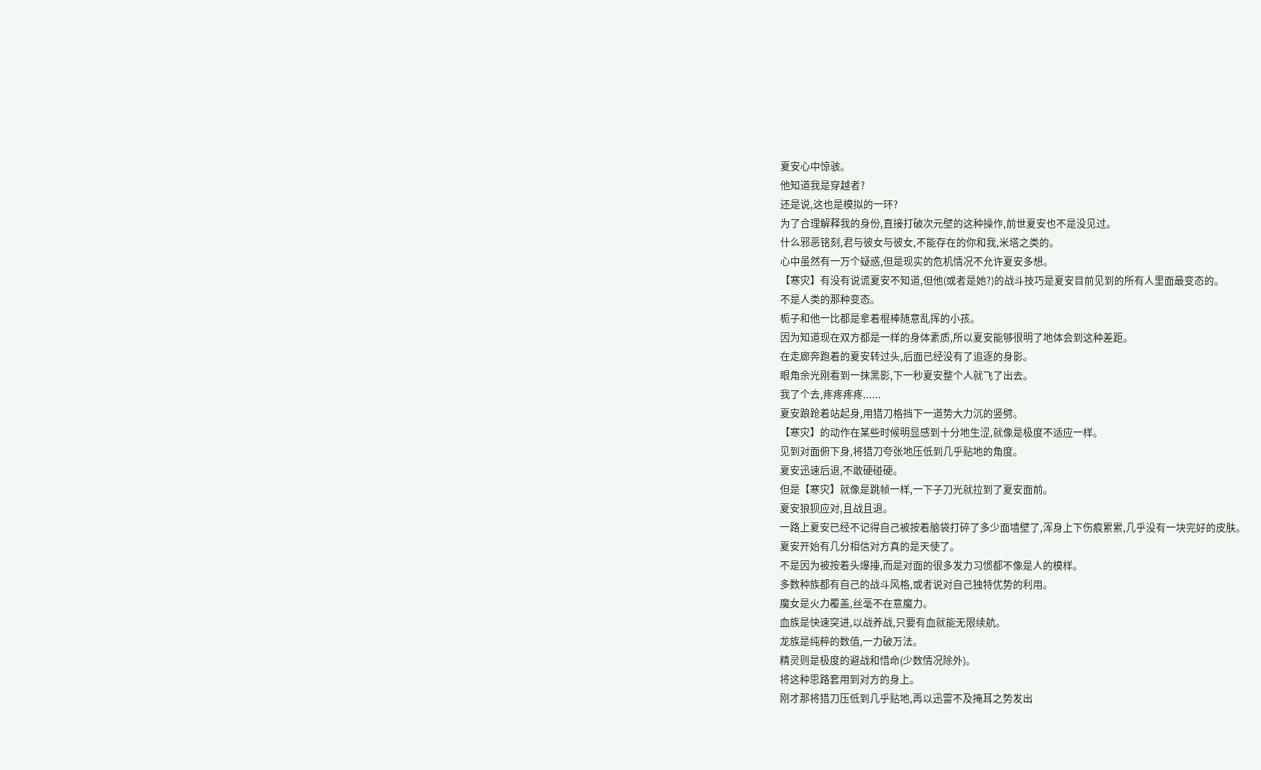夏安心中惊骇。
他知道我是穿越者?
还是说,这也是模拟的一环?
为了合理解释我的身份,直接打破次元壁的这种操作,前世夏安也不是没见过。
什么邪恶铭刻,君与彼女与彼女,不能存在的你和我,米塔之类的。
心中虽然有一万个疑惑,但是现实的危机情况不允许夏安多想。
【寒灾】有没有说谎夏安不知道,但他(或者是她?)的战斗技巧是夏安目前见到的所有人里面最变态的。
不是人类的那种变态。
栀子和他一比都是拿着棍棒随意乱挥的小孩。
因为知道现在双方都是一样的身体素质,所以夏安能够很明了地体会到这种差距。
在走廊奔跑着的夏安转过头,后面已经没有了追逐的身影。
眼角余光刚看到一抹黑影,下一秒夏安整个人就飞了出去。
我了个去,疼疼疼疼......
夏安踉跄着站起身,用猎刀格挡下一道势大力沉的竖劈。
【寒灾】的动作在某些时候明显感到十分地生涩,就像是极度不适应一样。
见到对面俯下身,将猎刀夸张地压低到几乎贴地的角度。
夏安迅速后退,不敢硬碰硬。
但是【寒灾】就像是跳帧一样,一下子刀光就拉到了夏安面前。
夏安狼狈应对,且战且退。
一路上夏安已经不记得自己被按着脑袋打碎了多少面墙壁了,浑身上下伤痕累累,几乎没有一块完好的皮肤。
夏安开始有几分相信对方真的是天使了。
不是因为被按着头爆捶,而是对面的很多发力习惯都不像是人的模样。
多数种族都有自己的战斗风格,或者说对自己独特优势的利用。
魔女是火力覆盖,丝毫不在意魔力。
血族是快速突进,以战养战,只要有血就能无限续航。
龙族是纯粹的数值,一力破万法。
精灵则是极度的避战和惜命(少数情况除外)。
将这种思路套用到对方的身上。
刚才那将猎刀压低到几乎贴地,再以迅雷不及掩耳之势发出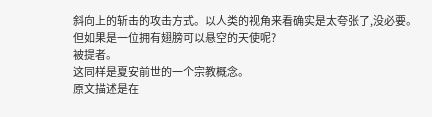斜向上的斩击的攻击方式。以人类的视角来看确实是太夸张了,没必要。
但如果是一位拥有翅膀可以悬空的天使呢?
被提者。
这同样是夏安前世的一个宗教概念。
原文描述是在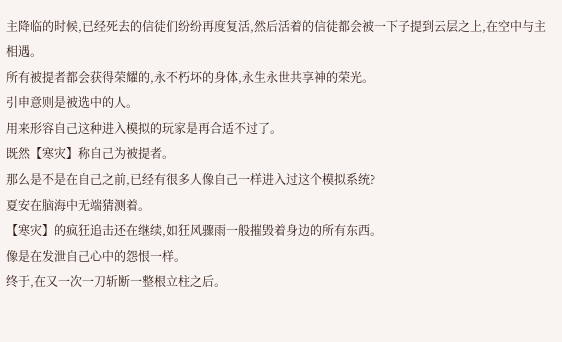主降临的时候,已经死去的信徒们纷纷再度复活,然后活着的信徒都会被一下子提到云层之上,在空中与主相遇。
所有被提者都会获得荣耀的,永不朽坏的身体,永生永世共享神的荣光。
引申意则是被选中的人。
用来形容自己这种进入模拟的玩家是再合适不过了。
既然【寒灾】称自己为被提者。
那么是不是在自己之前,已经有很多人像自己一样进入过这个模拟系统?
夏安在脑海中无端猜测着。
【寒灾】的疯狂追击还在继续,如狂风骤雨一般摧毁着身边的所有东西。
像是在发泄自己心中的怨恨一样。
终于,在又一次一刀斩断一整根立柱之后。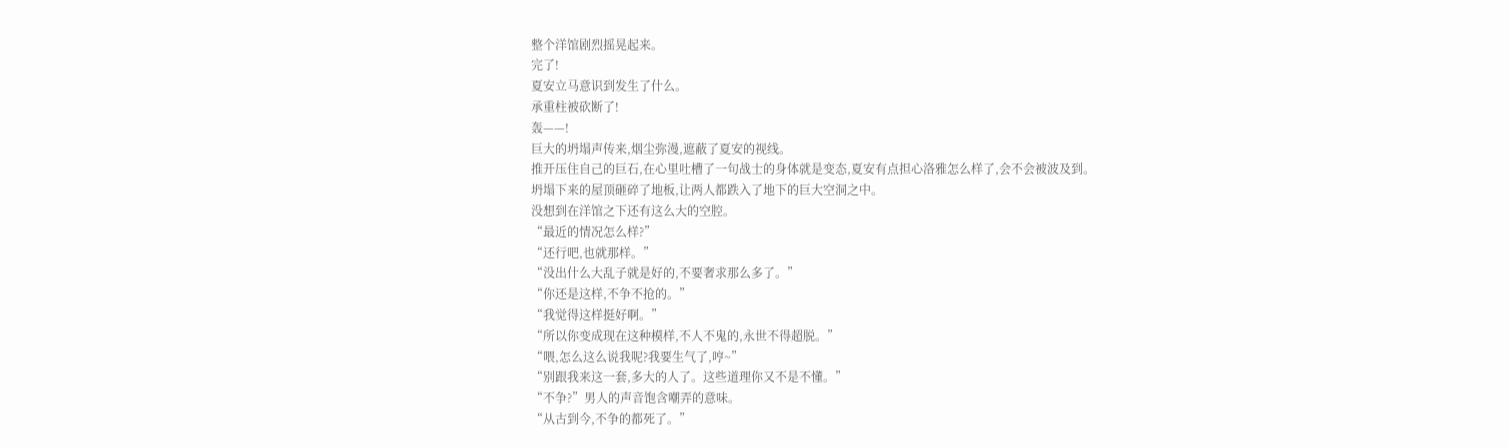整个洋馆剧烈摇晃起来。
完了!
夏安立马意识到发生了什么。
承重柱被砍断了!
轰——!
巨大的坍塌声传来,烟尘弥漫,遮蔽了夏安的视线。
推开压住自己的巨石,在心里吐槽了一句战士的身体就是变态,夏安有点担心洛雅怎么样了,会不会被波及到。
坍塌下来的屋顶砸碎了地板,让两人都跌入了地下的巨大空洞之中。
没想到在洋馆之下还有这么大的空腔。
“最近的情况怎么样?”
“还行吧,也就那样。”
“没出什么大乱子就是好的,不要奢求那么多了。”
“你还是这样,不争不抢的。”
“我觉得这样挺好啊。”
“所以你变成现在这种模样,不人不鬼的,永世不得超脱。”
“喂,怎么这么说我呢?我要生气了,哼~”
“别跟我来这一套,多大的人了。这些道理你又不是不懂。”
“不争?”男人的声音饱含嘲弄的意味。
“从古到今,不争的都死了。”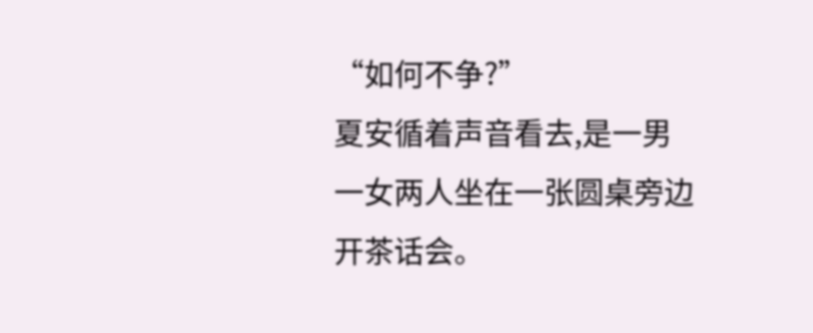“如何不争?”
夏安循着声音看去,是一男一女两人坐在一张圆桌旁边开茶话会。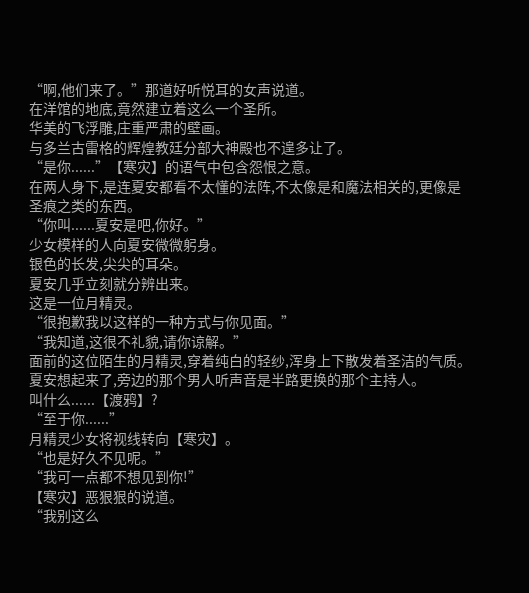“啊,他们来了。”那道好听悦耳的女声说道。
在洋馆的地底,竟然建立着这么一个圣所。
华美的飞浮雕,庄重严肃的壁画。
与多兰古雷格的辉煌教廷分部大神殿也不遑多让了。
“是你......”【寒灾】的语气中包含怨恨之意。
在两人身下,是连夏安都看不太懂的法阵,不太像是和魔法相关的,更像是圣痕之类的东西。
“你叫......夏安是吧,你好。”
少女模样的人向夏安微微躬身。
银色的长发,尖尖的耳朵。
夏安几乎立刻就分辨出来。
这是一位月精灵。
“很抱歉我以这样的一种方式与你见面。”
“我知道,这很不礼貌,请你谅解。”
面前的这位陌生的月精灵,穿着纯白的轻纱,浑身上下散发着圣洁的气质。
夏安想起来了,旁边的那个男人听声音是半路更换的那个主持人。
叫什么......【渡鸦】?
“至于你......”
月精灵少女将视线转向【寒灾】。
“也是好久不见呢。”
“我可一点都不想见到你!”
【寒灾】恶狠狠的说道。
“我别这么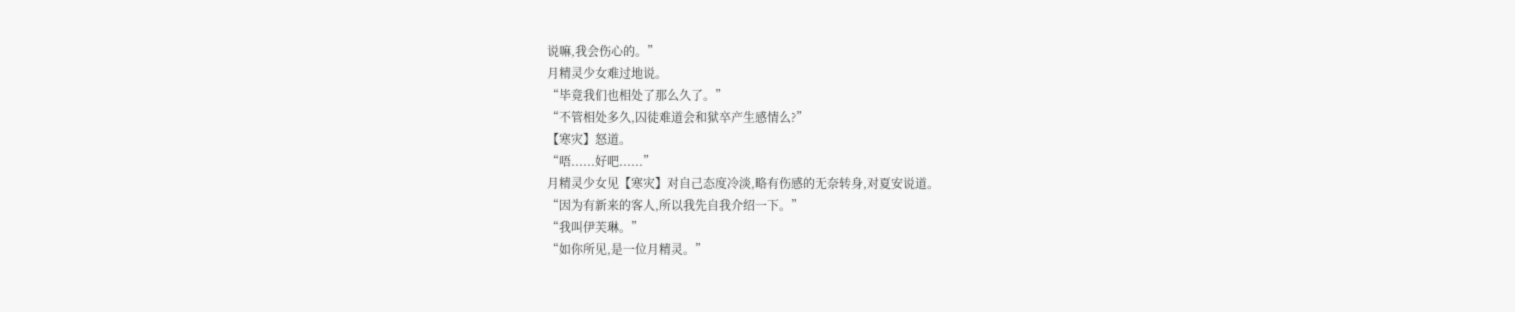说嘛,我会伤心的。”
月精灵少女难过地说。
“毕竟我们也相处了那么久了。”
“不管相处多久,囚徒难道会和狱卒产生感情么?”
【寒灾】怒道。
“唔......好吧......”
月精灵少女见【寒灾】对自己态度冷淡,略有伤感的无奈转身,对夏安说道。
“因为有新来的客人,所以我先自我介绍一下。”
“我叫伊芙琳。”
“如你所见,是一位月精灵。”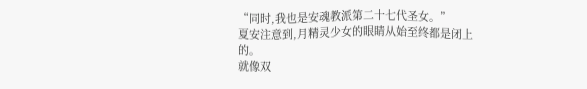“同时,我也是安魂教派第二十七代圣女。”
夏安注意到,月精灵少女的眼睛从始至终都是闭上的。
就像双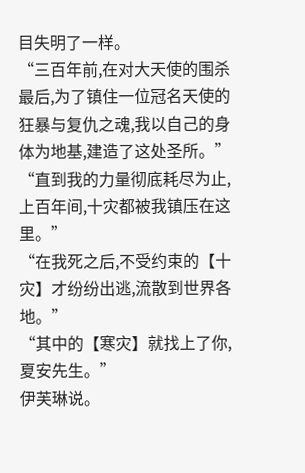目失明了一样。
“三百年前,在对大天使的围杀最后,为了镇住一位冠名天使的狂暴与复仇之魂,我以自己的身体为地基,建造了这处圣所。”
“直到我的力量彻底耗尽为止,上百年间,十灾都被我镇压在这里。”
“在我死之后,不受约束的【十灾】才纷纷出逃,流散到世界各地。”
“其中的【寒灾】就找上了你,夏安先生。”
伊芙琳说。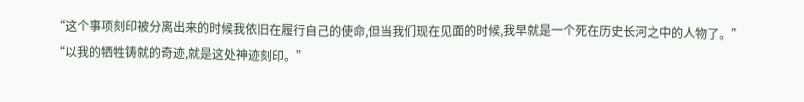“这个事项刻印被分离出来的时候我依旧在履行自己的使命,但当我们现在见面的时候,我早就是一个死在历史长河之中的人物了。”
“以我的牺牲铸就的奇迹,就是这处神迹刻印。”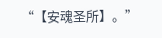“【安魂圣所】。”